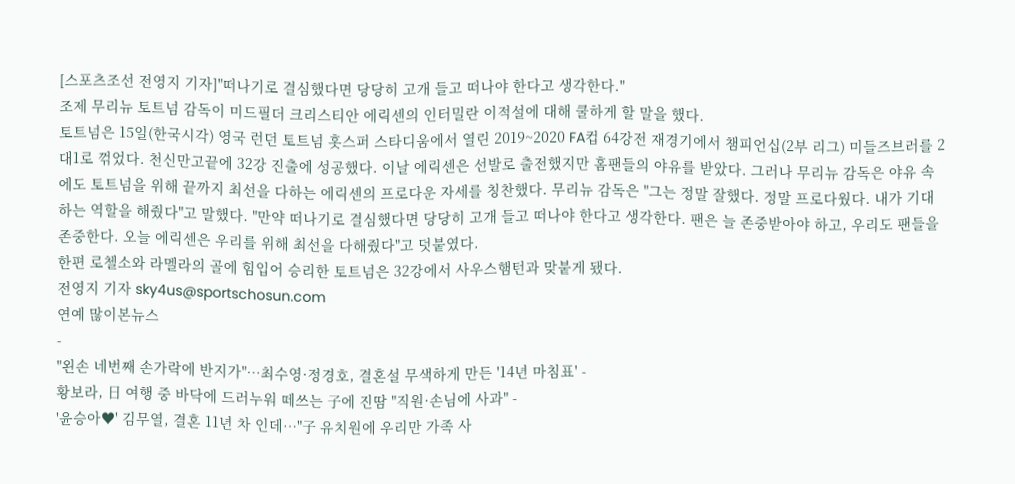[스포츠조선 전영지 기자]"떠나기로 결심했다면 당당히 고개 들고 떠나야 한다고 생각한다."
조제 무리뉴 토트넘 감독이 미드필더 크리스티안 에릭센의 인터밀란 이적설에 대해 쿨하게 할 말을 했다.
토트넘은 15일(한국시각) 영국 런던 토트넘 홋스퍼 스타디움에서 열린 2019~2020 FA컵 64강전 재경기에서 챔피언십(2부 리그) 미들즈브러를 2대1로 꺾었다. 천신만고끝에 32강 진출에 성공했다. 이날 에릭센은 선발로 출전했지만 홈팬들의 야유를 받았다. 그러나 무리뉴 감독은 야유 속에도 토트넘을 위해 끝까지 최선을 다하는 에릭센의 프로다운 자세를 칭찬했다. 무리뉴 감독은 "그는 정말 잘했다. 정말 프로다웠다. 내가 기대하는 역할을 해줬다"고 말했다. "만약 떠나기로 결심했다면 당당히 고개 들고 떠나야 한다고 생각한다. 팬은 늘 존중받아야 하고, 우리도 팬들을 존중한다. 오늘 에릭센은 우리를 위해 최선을 다해줬다"고 덧붙였다.
한편 로첼소와 라멜라의 골에 힘입어 승리한 토트넘은 32강에서 사우스햄턴과 맞붙게 됐다.
전영지 기자 sky4us@sportschosun.com
연예 많이본뉴스
-
"왼손 네번째 손가락에 반지가"…최수영·정경호, 결혼설 무색하게 만든 '14년 마침표' -
황보라, 日 여행 중 바닥에 드러누워 떼쓰는 子에 진땀 "직원·손님에 사과" -
'윤승아♥' 김무열, 결혼 11년 차 인데…"子 유치원에 우리만 가족 사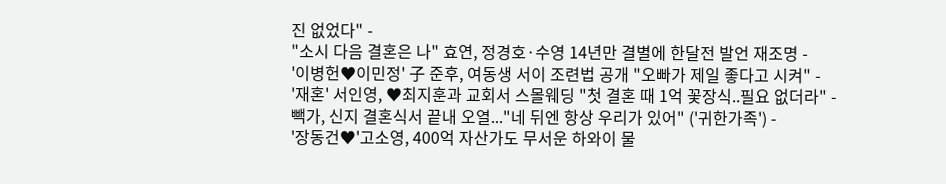진 없었다" -
"소시 다음 결혼은 나" 효연, 정경호·수영 14년만 결별에 한달전 발언 재조명 -
'이병헌♥이민정' 子 준후, 여동생 서이 조련법 공개 "오빠가 제일 좋다고 시켜" -
'재혼' 서인영, ♥최지훈과 교회서 스몰웨딩 "첫 결혼 때 1억 꽃장식..필요 없더라" -
빽가, 신지 결혼식서 끝내 오열..."네 뒤엔 항상 우리가 있어" ('귀한가족') -
'장동건♥'고소영, 400억 자산가도 무서운 하와이 물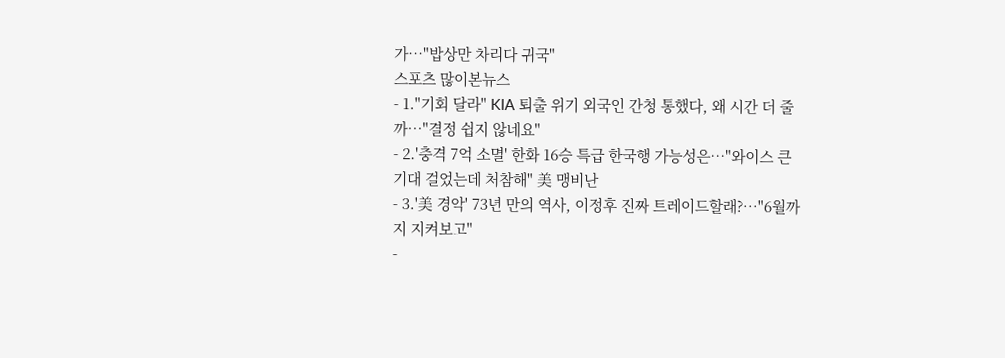가…"밥상만 차리다 귀국"
스포츠 많이본뉴스
- 1."기회 달라" KIA 퇴출 위기 외국인 간청 통했다, 왜 시간 더 줄까…"결정 쉽지 않네요"
- 2.'충격 7억 소멸' 한화 16승 특급 한국행 가능성은…"와이스 큰 기대 걸었는데 처참해" 美 맹비난
- 3.'美 경악' 73년 만의 역사, 이정후 진짜 트레이드할래?…"6월까지 지켜보고"
-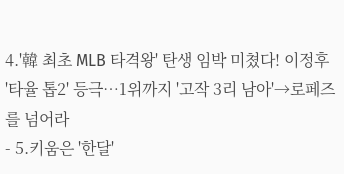4.'韓 최초 MLB 타격왕' 탄생 임박 미쳤다! 이정후 '타율 톱2' 등극…1위까지 '고작 3리 남아'→로페즈를 넘어라
- 5.키움은 '한달'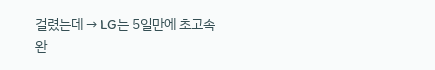걸렸는데 → LG는 5일만에 초고속 완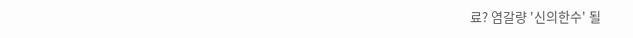료? 염갈량 '신의한수' 될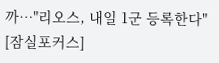까…"리오스, 내일 1군 등록한다" [잠실포커스]